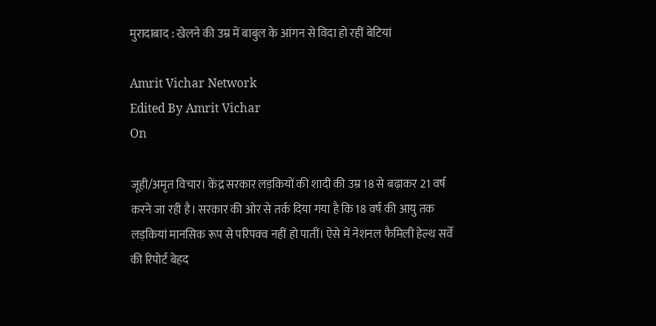मुरादाबाद : खेलने की उम्र में बाबुल के आंगन से विदा हो रहीं बेटियां

Amrit Vichar Network
Edited By Amrit Vichar
On

जूही/अमृत विचार। केंद्र सरकार लड़कियों की शादी की उम्र 18 से बढ़ाकर 21 वर्ष करने जा रही है। सरकार की ओर से तर्क दिया गया है कि 18 वर्ष की आयु तक लड़कियां मानसिक रूप से परिपक्व नहीं हो पातीं। ऐसे में नेशनल फैमिली हेल्थ सर्वे की रिपोर्ट बेहद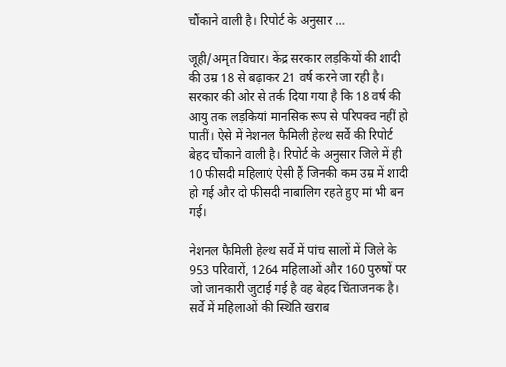चौंकाने वाली है। रिपोर्ट के अनुसार …

जूही/अमृत विचार। केंद्र सरकार लड़कियों की शादी की उम्र 18 से बढ़ाकर 21 वर्ष करने जा रही है। सरकार की ओर से तर्क दिया गया है कि 18 वर्ष की आयु तक लड़कियां मानसिक रूप से परिपक्व नहीं हो पातीं। ऐसे में नेशनल फैमिली हेल्थ सर्वे की रिपोर्ट बेहद चौंकाने वाली है। रिपोर्ट के अनुसार जिले में ही 10 फीसदी महिलाएं ऐसी हैं जिनकी कम उम्र में शादी हो गई और दो फीसदी नाबालिग रहते हुए मां भी बन गई।

नेशनल फैमिली हेल्थ सर्वे में पांच सालों में जिले के 953 परिवारों, 1264 महिलाओं और 160 पुरुषों पर जो जानकारी जुटाई गई है वह बेहद चिंताजनक है। सर्वे में महिलाओं की स्थिति खराब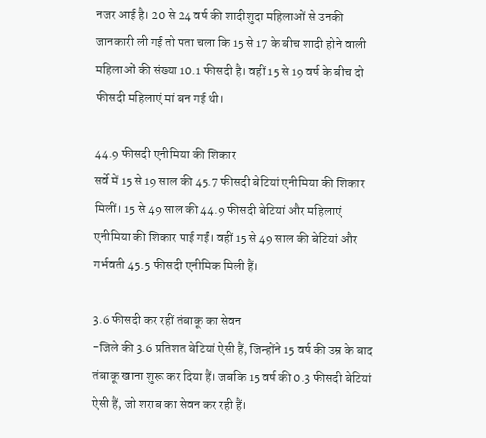नजर आई है। 20 से 24 वर्ष की शादीशुदा महिलाओं से उनकी जानकारी ली गई तो पता चला कि 15 से 17 के बीच शादी होने वाली महिलाओं की संख्या 10.1 फीसदी है। वहीं 15 से 19 वर्ष के बीच दो फीसदी महिलाएं मां बन गई थी।

44.9 फीसदी एनीमिया की शिकार
सर्वे में 15 से 19 साल की 45.7 फीसदी बेटियां एनीमिया की शिकार मिलीं। 15 से 49 साल की 44.9 फीसदी बेटियां और महिलाएं एनीमिया की शिकार पाई गईं। वहीं 15 से 49 साल की बेटियां और गर्भवती 45.5 फीसदी एनीमिक मिली हैं।

3.6 फीसदी कर रहीं तंबाकू का सेवन
-जिले की 3.6 प्रतिशत बेटियां ऐसी हैं, जिन्होंने 15 वर्ष की उम्र के बाद तंबाकू खाना शुरू कर दिया हैं। जबकि 15 वर्ष की 0.3 फीसदी बेटियां ऐसी हैं, जो शराब का सेवन कर रही हैं।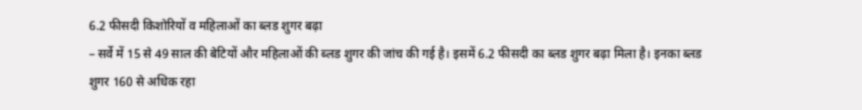6.2 फीसदी किशोरियों व महिलाओं का ब्लड शुगर बढ़ा
– सर्वे में 15 से 49 साल की बेटियों और महिलाओं की ब्लड शुगर की जांच की गई है। इसमें 6.2 फीसदी का ब्लड शुगर बढ़ा मिला है। इनका ब्लड शुगर 160 से अधिक रहा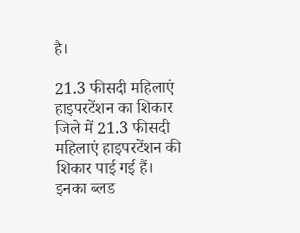है।

21.3 फीसदी महिलाएं हाइपरटेंशन का शिकार
जिले में 21.3 फीसदी महिलाएं हाइपरटेंशन की शिकार पाई गई हैं। इनका ब्लड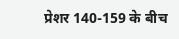प्रेशर 140-159 के बीच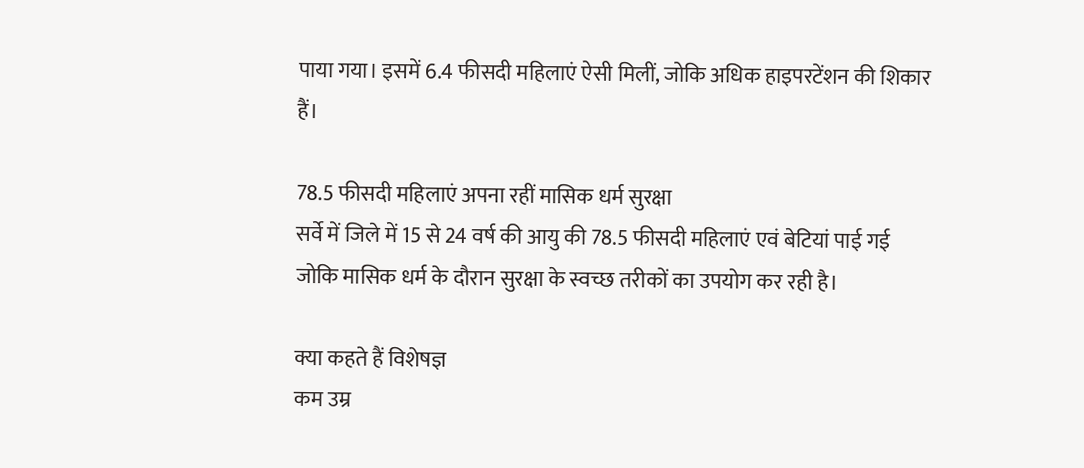पाया गया। इसमें 6.4 फीसदी महिलाएं ऐसी मिलीं, जोकि अधिक हाइपरटेंशन की शिकार हैं।

78.5 फीसदी महिलाएं अपना रहीं मासिक धर्म सुरक्षा
सर्वे में जिले में 15 से 24 वर्ष की आयु की 78.5 फीसदी महिलाएं एवं बेटियां पाई गई जोकि मासिक धर्म के दौरान सुरक्षा के स्वच्छ तरीकों का उपयोग कर रही है।

क्या कहते हैं विशेषज्ञ
कम उम्र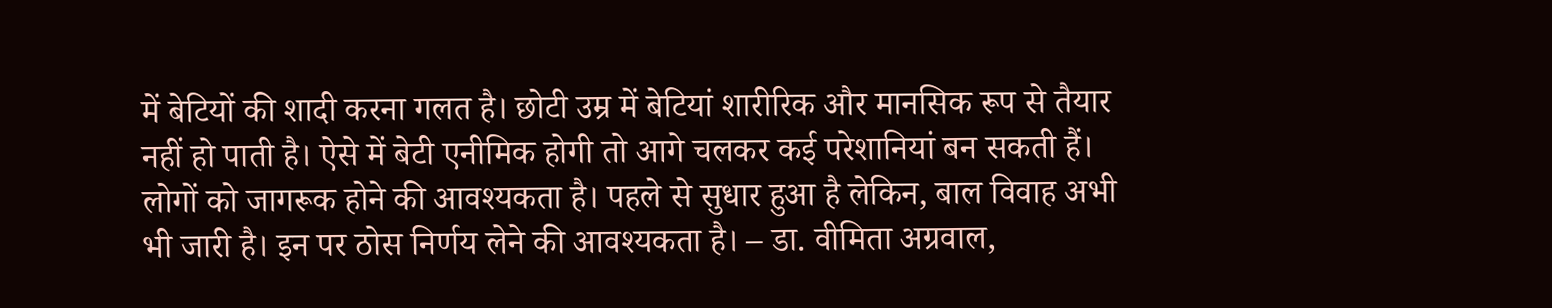में बेटियों की शादी करना गलत है। छोटी उम्र में बेटियां शारीरिक और मानसिक रूप से तैयार नहीं हो पाती है। ऐसे में बेटी एनीमिक होगी तो आगे चलकर कई परेशानियां बन सकती हैं। लोगों को जागरूक होने की आवश्यकता है। पहले से सुधार हुआ है लेकिन, बाल विवाह अभी भी जारी है। इन पर ठोस निर्णय लेने की आवश्यकता है। – डा. वीमिता अग्रवाल,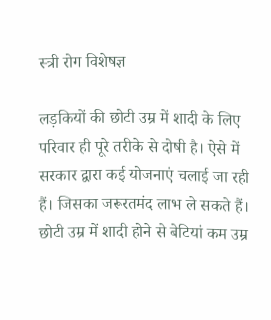स्त्री रोग विशेषज्ञ

लड़कियों की छोटी उम्र में शादी के लिए परिवार ही पूरे तरीके से दोषी है। ऐसे में सरकार द्वारा कई योजनाएं चलाई जा रही हैं। जिसका जरूरतमंद लाभ ले सकते हैं। छोटी उम्र में शादी होने से बेटियां कम उम्र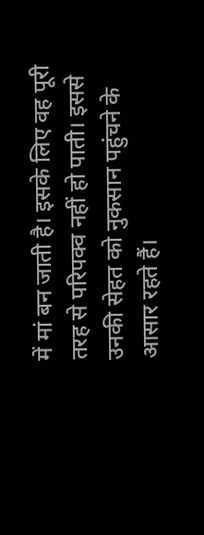में मां बन जाती है। इसके लिए वह पूरी तरह से परिपक्व नहीं हो पाती। इससे उनकी सेहत को नुकसान पहुंचने के आसार रहते हैं।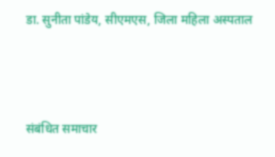डा. सुनीता पांडेय, सीएमएस, जिला महिला अस्पताल



संबंधित समाचार